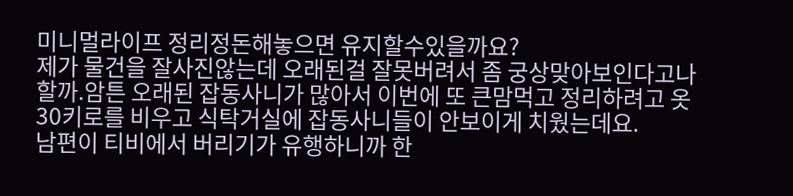미니멀라이프 정리정돈해놓으면 유지할수있을까요?
제가 물건을 잘사진않는데 오래된걸 잘못버려서 좀 궁상맞아보인다고나할까.암튼 오래된 잡동사니가 많아서 이번에 또 큰맘먹고 정리하려고 옷 30키로를 비우고 식탁거실에 잡동사니들이 안보이게 치웠는데요.
남편이 티비에서 버리기가 유행하니까 한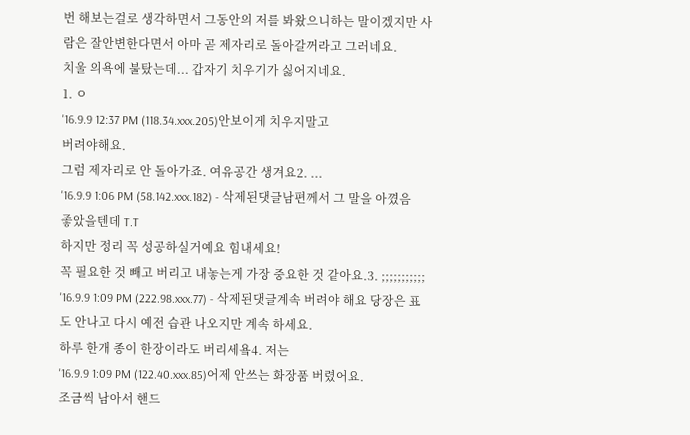번 해보는걸로 생각하면서 그동안의 저를 봐왔으니하는 말이겠지만 사람은 잘안변한다면서 아마 곧 제자리로 돌아갈꺼라고 그러네요.
치울 의욕에 불탔는데... 갑자기 치우기가 싫어지네요.
1. ㅇ
'16.9.9 12:37 PM (118.34.xxx.205)안보이게 치우지말고
버려야해요.
그럼 제자리로 안 돌아가죠. 여유공간 생겨요2. ...
'16.9.9 1:06 PM (58.142.xxx.182) - 삭제된댓글남편께서 그 말을 아꼈음 좋았을텐데 T.T
하지만 정리 꼭 성공하실거예요 힘내세요!
꼭 필요한 것 빼고 버리고 내놓는게 가장 중요한 것 같아요.3. ;;;;;;;;;;;
'16.9.9 1:09 PM (222.98.xxx.77) - 삭제된댓글계속 버려야 해요 당장은 표도 안나고 다시 예전 습관 나오지만 계속 하세요.
하루 한개 종이 한장이라도 버리세욬4. 저는
'16.9.9 1:09 PM (122.40.xxx.85)어제 안쓰는 화장품 버렸어요.
조금씩 남아서 핸드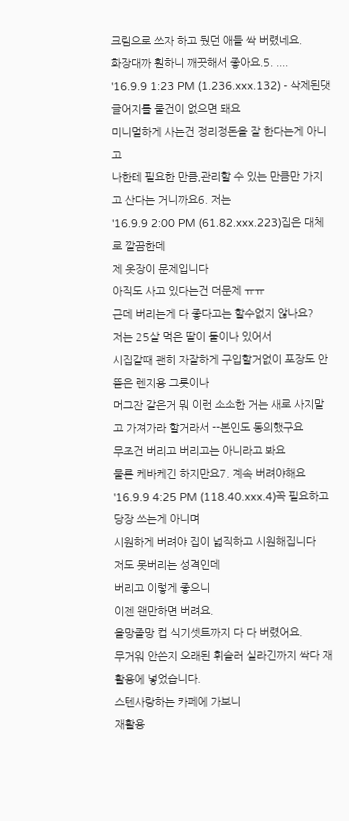크림으로 쓰자 하고 뒀던 애들 싹 버렸네요.
화장대까 훤하니 깨끗해서 좋아요.5. ....
'16.9.9 1:23 PM (1.236.xxx.132) - 삭제된댓글어지를 물건이 없으면 돼요
미니멀하게 사는건 정리정돈을 잘 한다는게 아니고
나한테 필요한 만큼,관리할 수 있는 만큼만 가지고 산다는 거니까요6. 저는
'16.9.9 2:00 PM (61.82.xxx.223)집은 대체로 깔끔한데
제 옷장이 문제입니다
아직도 사고 있다는건 더문제 ㅠㅠ
근데 버리는게 다 좋다고는 할수없지 않나요?
저는 25살 먹은 딸이 둘이나 있어서
시집갈때 괜히 자잘하게 구입할거없이 포장도 안뜯은 렌지용 그릇이나
머그잔 같은거 뭐 이런 소소한 거는 새로 사지말고 가져가라 할거라서 --본인도 동의했구요
무조건 버리고 버리고는 아니라고 봐요
물론 케바케긴 하지만요7. 계속 버려야해요
'16.9.9 4:25 PM (118.40.xxx.4)꼭 필요하고 당장 쓰는게 아니며
시원하게 버려야 집이 넓직하고 시원해집니다
저도 못버리는 성격인데
버리고 이렇게 좋으니
이젠 왠만하면 버려요.
올망졸망 컵 식기셋트까지 다 다 버렸어요.
무거워 안쓴지 오래된 휘슬러 실라긴까지 싹다 재활용에 넣었습니다.
스텐사랑하는 카페에 가보니
재활용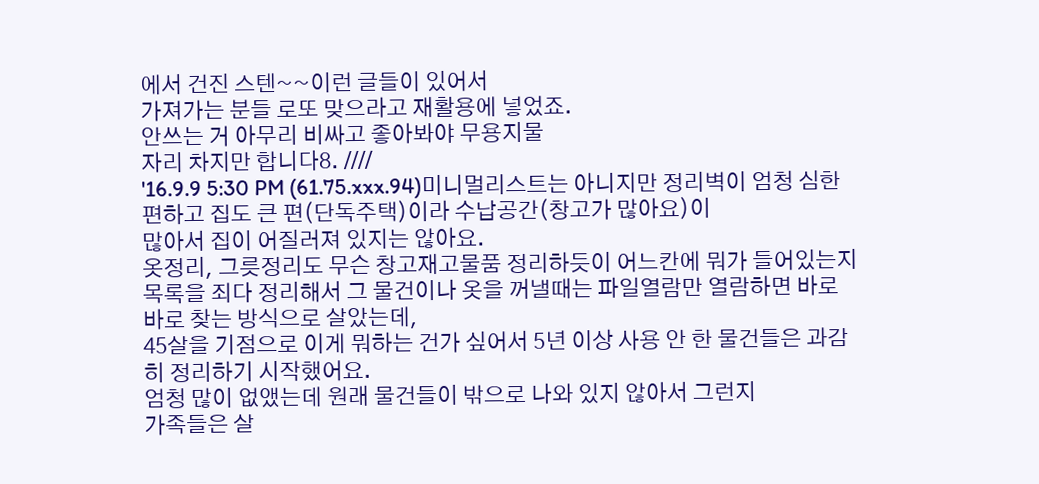에서 건진 스텐~~이런 글들이 있어서
가져가는 분들 로또 맞으라고 재활용에 넣었죠.
안쓰는 거 아무리 비싸고 좋아봐야 무용지물
자리 차지만 합니다8. ////
'16.9.9 5:30 PM (61.75.xxx.94)미니멀리스트는 아니지만 정리벽이 엄청 심한 편하고 집도 큰 편(단독주택)이라 수납공간(창고가 많아요)이
많아서 집이 어질러져 있지는 않아요.
옷정리, 그릇정리도 무슨 창고재고물품 정리하듯이 어느칸에 뭐가 들어있는지
목록을 죄다 정리해서 그 물건이나 옷을 꺼낼때는 파일열람만 열람하면 바로바로 찾는 방식으로 살았는데,
45살을 기점으로 이게 뭐하는 건가 싶어서 5년 이상 사용 안 한 물건들은 과감히 정리하기 시작했어요.
엄청 많이 없앴는데 원래 물건들이 밖으로 나와 있지 않아서 그런지
가족들은 살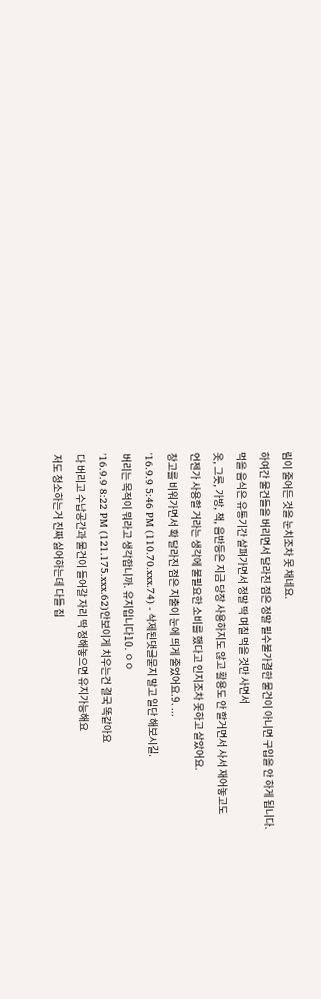림이 줄어든 것을 눈치조차 못 채네요.
하여간 물건들을 버리면서 달라진 점은 정말 필수불가결한 물건이 아니면 구입을 안 하게 됩니다.
먹을 음식은 유통기간 살펴가면서 정말 딱 며칠 먹을 것만 사면서
옷, 그릇, 가방, 책, 음반등은 지금 당장 사용하지도 않고 활용도 안 할거면서 사서 재어놓고도
언젠가 사용할 거라는 생각에 불필요한 소비를 했다고 인지조차 못하고 살았어요.
창고를 비워가면서 확 달라진 점은 지출이 눈에 띄게 줄었어요.9. ...
'16.9.9 5:46 PM (110.70.xxx.74) - 삭제된댓글묻지 말고 일단 해보시길.
버리는 목적이 뭐라고 생각합니까. 유지입니다10. ㅇㅇ
'16.9.9 8:22 PM (121.175.xxx.62)안보이게 치우는건 결국 똑같아요
다 버리고 수납공간과 물건이 들어갈 자리 딱 정해놓으면 유지가능해요
저도 청소하는거 진짜 싫어하는데 다들 집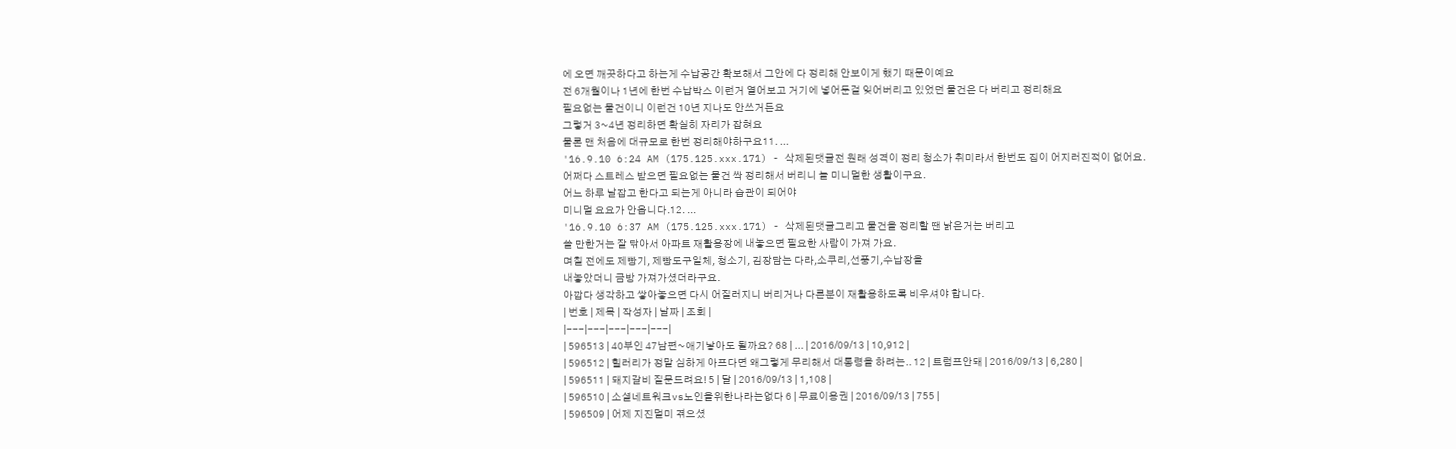에 오면 깨끗하다고 하는게 수납공간 확보해서 그안에 다 정리해 안보이게 했기 때문이예요
전 6개월이나 1년에 한번 수납박스 이런거 열어보고 거기에 넣어둔걸 잊어버리고 있었던 물건은 다 버리고 정리해요
필요없는 물건이니 이런건 10년 지나도 안쓰거든요
그렇거 3~4년 정리하면 확실히 자리가 잡혀요
물론 맨 처음에 대규모로 한번 정리해야하구요11. ...
'16.9.10 6:24 AM (175.125.xxx.171) - 삭제된댓글전 원래 성격이 정리 청소가 취미라서 한번도 집이 어지러진적이 없어요.
어쩌다 스트레스 받으면 필요없는 물건 싹 정리해서 버리니 늘 미니멀한 생활이구요.
어느 하루 날잡고 한다고 되는게 아니라 습관이 되어야
미니멀 요요가 안옵니다.12. ...
'16.9.10 6:37 AM (175.125.xxx.171) - 삭제된댓글그리고 물건을 정리할 땐 낡은거는 버리고
쓸 만한거는 잘 닦아서 아파트 재활용장에 내놓으면 필요한 사람이 가져 가요.
며칠 전에도 제빵기, 제빵도구일체, 청소기, 김장담는 다라,소쿠리,선풍기,수납장을
내놓았더니 금방 가져가셨더라구요.
아깝다 생각하고 쌓아놓으면 다시 어질러지니 버리거나 다른분이 재활용하도록 비우셔야 합니다.
| 번호 | 제목 | 작성자 | 날짜 | 조회 |
|---|---|---|---|---|
| 596513 | 40부인 47남편~애기낳아도 될까요? 68 | ... | 2016/09/13 | 10,912 |
| 596512 | 힐러리가 정말 심하게 아프다면 왜그렇게 무리해서 대통령을 하려는.. 12 | 트럼프안돼 | 2016/09/13 | 6,280 |
| 596511 | 돼지갈비 질문드려요! 5 | 달 | 2016/09/13 | 1,108 |
| 596510 | 소셜네트워크vs노인을위한나라는없다 6 | 무료이용권 | 2016/09/13 | 755 |
| 596509 | 어제 지진멀미 겪으셨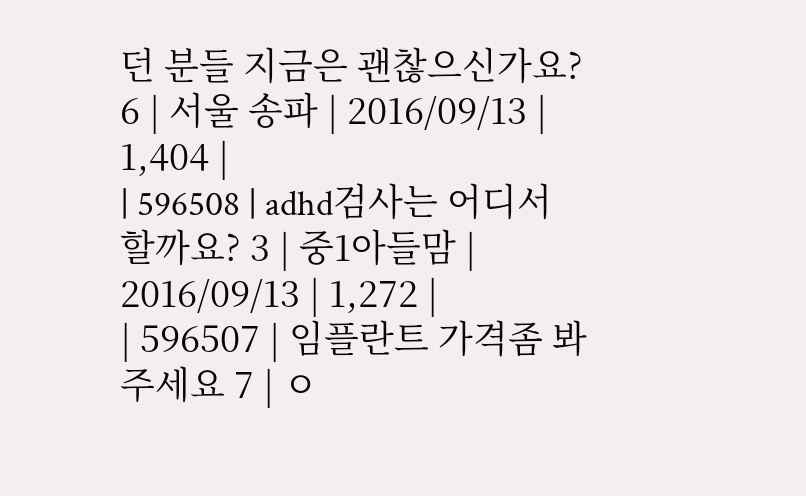던 분들 지금은 괜찮으신가요? 6 | 서울 송파 | 2016/09/13 | 1,404 |
| 596508 | adhd검사는 어디서 할까요? 3 | 중1아들맘 | 2016/09/13 | 1,272 |
| 596507 | 임플란트 가격좀 봐주세요 7 | ㅇ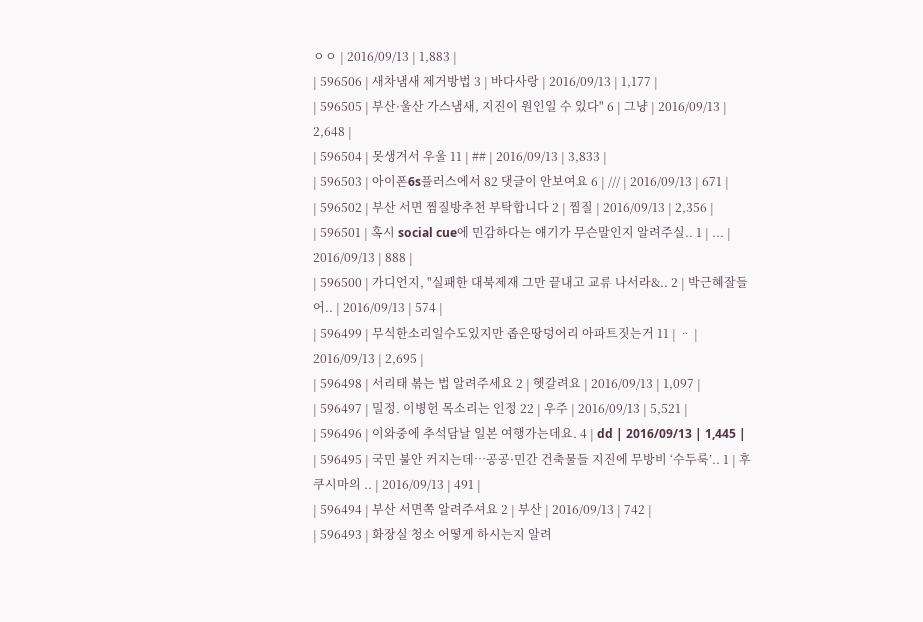ㅇㅇ | 2016/09/13 | 1,883 |
| 596506 | 새차냄새 제거방법 3 | 바다사랑 | 2016/09/13 | 1,177 |
| 596505 | 부산·울산 가스냄새, 지진이 원인일 수 있다" 6 | 그냥 | 2016/09/13 | 2,648 |
| 596504 | 못생겨서 우울 11 | ## | 2016/09/13 | 3,833 |
| 596503 | 아이폰6s플러스에서 82 댓글이 안보여요 6 | /// | 2016/09/13 | 671 |
| 596502 | 부산 서면 찜질방추천 부탁합니다 2 | 찜질 | 2016/09/13 | 2,356 |
| 596501 | 혹시 social cue에 민감하다는 얘기가 무슨말인지 알려주실.. 1 | ... | 2016/09/13 | 888 |
| 596500 | 가디언지, "실패한 대북제재 그만 끝내고 교류 나서라&.. 2 | 박근혜잘들어.. | 2016/09/13 | 574 |
| 596499 | 무식한소리일수도있지만 좁은땅덩어리 아파트짓는거 11 | ᆢ | 2016/09/13 | 2,695 |
| 596498 | 서리태 볶는 법 알려주세요 2 | 헷갈려요 | 2016/09/13 | 1,097 |
| 596497 | 밀정. 이병헌 목소리는 인정 22 | 우주 | 2016/09/13 | 5,521 |
| 596496 | 이와중에 추석담날 일본 여행가는데요. 4 | dd | 2016/09/13 | 1,445 |
| 596495 | 국민 불안 커지는데…공공·민간 건축물들 지진에 무방비 ‘수두룩’.. 1 | 후쿠시마의 .. | 2016/09/13 | 491 |
| 596494 | 부산 서면쪽 알려주셔요 2 | 부산 | 2016/09/13 | 742 |
| 596493 | 화장실 청소 어떻게 하시는지 알려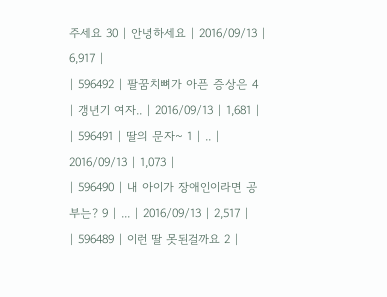주세요 30 | 안녕하세요 | 2016/09/13 | 6,917 |
| 596492 | 팔꿈치뼈가 아픈 증상은 4 | 갱년기 여자.. | 2016/09/13 | 1,681 |
| 596491 | 딸의 문자~ 1 | .. | 2016/09/13 | 1,073 |
| 596490 | 내 아이가 장애인이라면 공부는? 9 | ... | 2016/09/13 | 2,517 |
| 596489 | 이런 딸 못된걸까요 2 |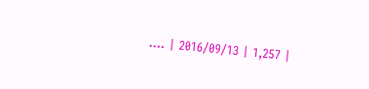.... | 2016/09/13 | 1,257 |